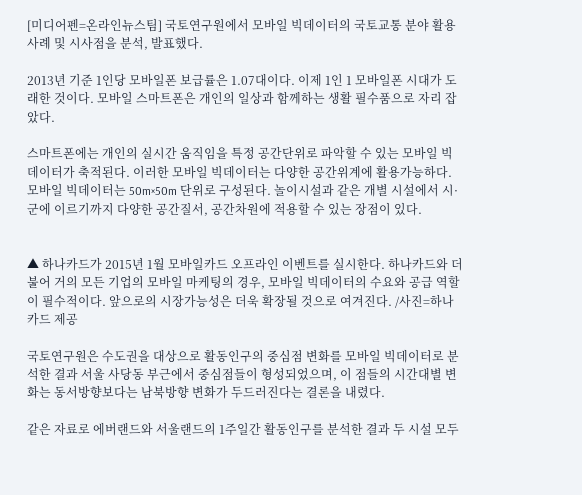[미디어펜=온라인뉴스팀] 국토연구원에서 모바일 빅데이터의 국토교통 분야 활용사례 및 시사점을 분석, 발표했다.

2013년 기준 1인당 모바일폰 보급률은 1.07대이다. 이제 1인 1 모바일폰 시대가 도래한 것이다. 모바일 스마트폰은 개인의 일상과 함께하는 생활 필수품으로 자리 잡았다.

스마트폰에는 개인의 실시간 움직임을 특정 공간단위로 파악할 수 있는 모바일 빅데이터가 축적된다. 이러한 모바일 빅데이터는 다양한 공간위계에 활용가능하다. 모바일 빅데이터는 50m×50m 단위로 구성된다. 놀이시설과 같은 개별 시설에서 시·군에 이르기까지 다양한 공간질서, 공간차원에 적용할 수 있는 장점이 있다.


▲ 하나카드가 2015년 1월 모바일카드 오프라인 이벤트를 실시한다. 하나카드와 더불어 거의 모든 기업의 모바일 마케팅의 경우, 모바일 빅데이터의 수요와 공급 역할이 필수적이다. 앞으로의 시장가능성은 더욱 확장될 것으로 여겨진다. /사진=하나카드 제공

국토연구원은 수도권을 대상으로 활동인구의 중심점 변화를 모바일 빅데이터로 분석한 결과 서울 사당동 부근에서 중심점들이 형성되었으며, 이 점들의 시간대별 변화는 동서방향보다는 남북방향 변화가 두드러진다는 결론을 내렸다.

같은 자료로 에버랜드와 서울랜드의 1주일간 활동인구를 분석한 결과 두 시설 모두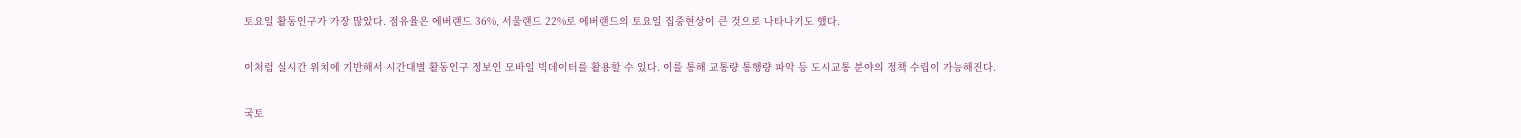토요일 활동인구가 가장 많았다. 점유율은 에버랜드 36%, 서울랜드 22%로 에버랜드의 토요일 집중현상이 큰 것으로 나타나기도 했다.

이처럼 실시간 위치에 기반해서 시간대별 활동인구 정보인 모바일 빅데이터를 활용할 수 있다. 이를 통해 교통량 통행량 파악 등 도시교통 분야의 정책 수립이 가능해진다.

국토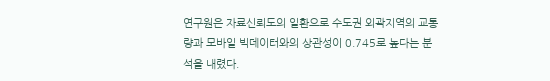연구원은 자료신뢰도의 일환으로 수도권 외곽지역의 교통량과 모바일 빅데이터와의 상관성이 0.745로 높다는 분석을 내렸다.